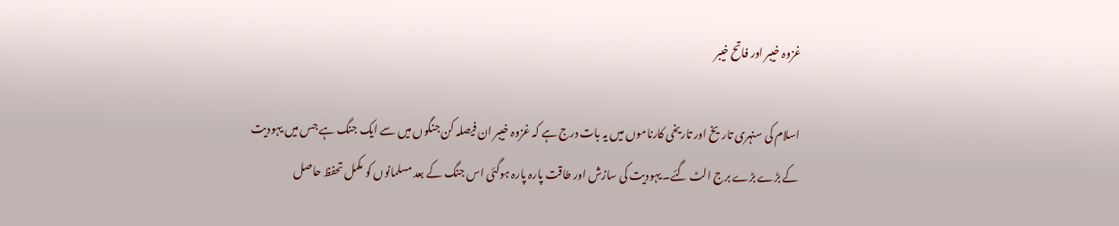غزوہ خیبر اور فاتح خیبر

اسلام کی سنہری تاریخ اور تاریخی کارناموں میں یہ بات درج ہے کہ غزوہ خیبر ان فیصلہ کن جنگوں میں سے ایک جنگ ہے جس میں یہودیت کے بڑے بڑے برج الٹ گئے۔ یہودیت کی سازش اور طاقت پارہ پارہ ہوگئی اس جنگ کے بعد مسلمانوں کو مکمل تحفظ حاصل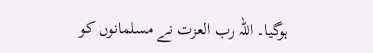ہوگیا۔ اللہ رب العزت نے مسلمانوں کو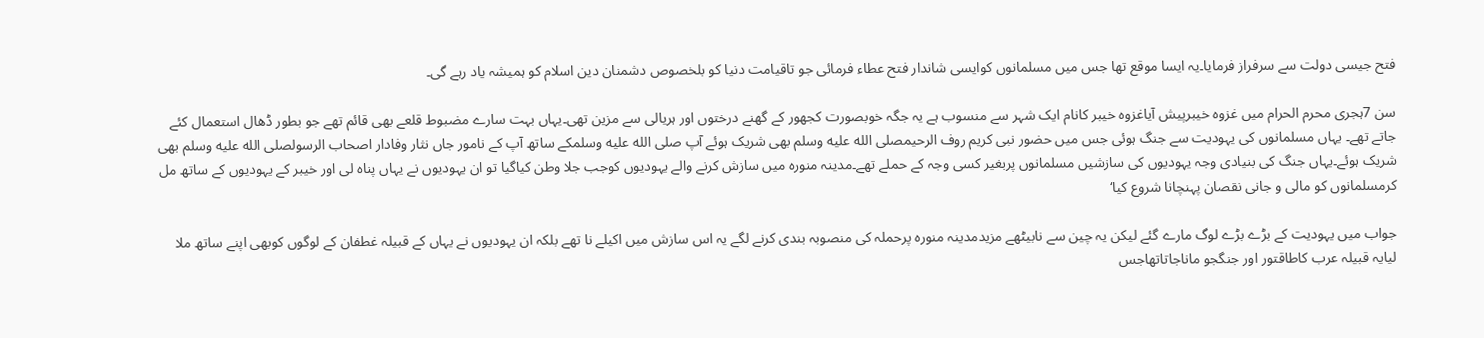فتح جیسی دولت سے سرفراز فرمایا۔یہ ایسا موقع تھا جس میں مسلمانوں کوایسی شاندار فتح عطاء فرمائی جو تاقیامت دنیا کو بلخصوص دشمنان دین اسلام کو ہمیشہ یاد رہے گی۔

سن 7ہجری محرم الحرام میں غزوہ خیبرپیش آیاغزوہ خیبر کانام ایک شہر سے منسوب ہے یہ جگہ خوبصورت کجھور کے گھنے درختوں اور ہریالی سے مزین تھی۔یہاں بہت سارے مضبوط قلعے بھی قائم تھے جو بطور ڈھال استعمال کئے جاتے تھے۔ یہاں مسلمانوں کی یہودیت سے جنگ ہوئی جس میں حضور نبی کریم روف الرحیمصلى الله عليه وسلم بھی شریک ہوئے آپ صلى الله عليه وسلمکے ساتھ آپ کے نامور جاں نثار وفادار اصحاب الرسولصلى الله عليه وسلم بھی شریک ہوئے۔یہاں جنگ کی بنیادی وجہ یہودیوں کی سازشیں مسلمانوں پربغیر کسی وجہ کے حملے تھے۔مدینہ منورہ میں سازش کرنے والے یہودیوں کوجب جلا وطن کیاگیا تو ان یہودیوں نے یہاں پناہ لی اور خیبر کے یہودیوں کے ساتھ مل کرمسلمانوں کو مالی و جانی نقصان پہنچانا شروع کیا‘

جواب میں یہودیت کے بڑے بڑے لوگ مارے گئے لیکن یہ چین سے نابیٹھے مزیدمدینہ منورہ پرحملہ کی منصوبہ بندی کرنے لگے یہ اس سازش میں اکیلے نا تھے بلکہ ان یہودیوں نے یہاں کے قبیلہ غطفان کے لوگوں کوبھی اپنے ساتھ ملا لیایہ قبیلہ عرب کاطاقتور اور جنگجو ماناجاتاتھاجس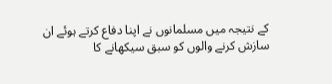کے نتیجہ میں مسلمانوں نے اپنا دفاع کرتے ہوئے ان سازش کرنے والوں کو سبق سیکھانے کا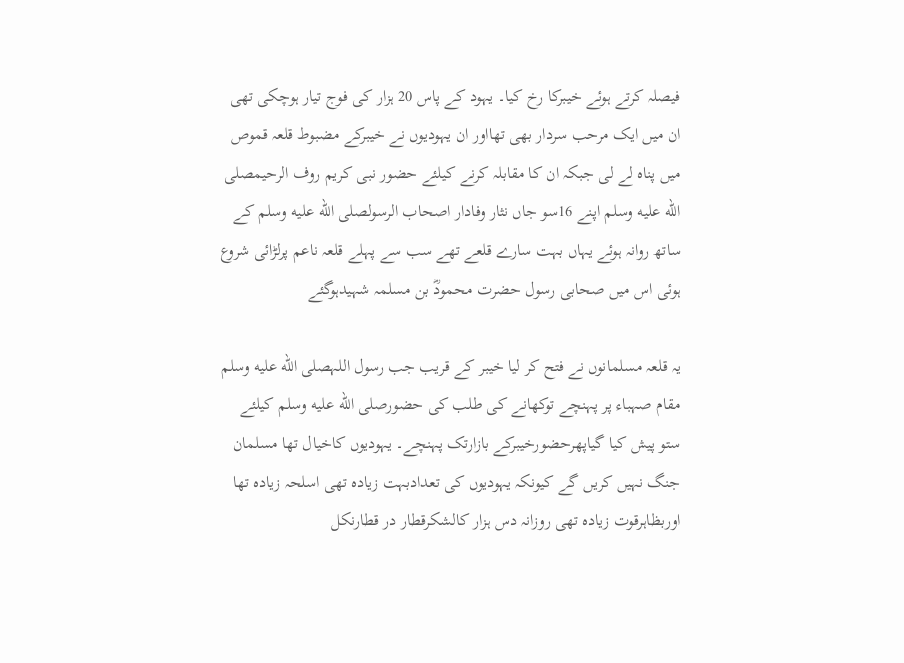فیصلہ کرتے ہوئے خیبرکا رخ کیا۔ یہود کے پاس 20 ہزار کی فوج تیار ہوچکی تھی ان میں ایک مرحب سردار بھی تھااور ان یہودیوں نے خیبرکے مضبوط قلعہ قموص میں پناہ لے لی جبکہ ان کا مقابلہ کرنے کیلئے حضور نبی کریم روف الرحیمصلى الله عليه وسلم اپنے 16سو جاں نثار وفادار اصحاب الرسولصلى الله عليه وسلم کے ساتھ روانہ ہوئے یہاں بہت سارے قلعے تھے سب سے پہلے قلعہ ناعم پرلڑائی شروع ہوئی اس میں صحابی رسول حضرت محمودؓ بن مسلمہ شہیدہوگئے

یہ قلعہ مسلمانوں نے فتح کر لیا خیبر کے قریب جب رسول اللہصلى الله عليه وسلم مقام صہباء پر پہنچے توکھانے کی طلب کی حضورصلى الله عليه وسلم کیلئے ستو پیش کیا گیاپھرحضورخیبرکے بازارتک پہنچے۔ یہودیوں کاخیال تھا مسلمان جنگ نہیں کریں گے کیونکہ یہودیوں کی تعدادبہت زیادہ تھی اسلحہ زیادہ تھا اوربظاہرقوت زیادہ تھی روزانہ دس ہزار کالشکرقطار در قطارنکل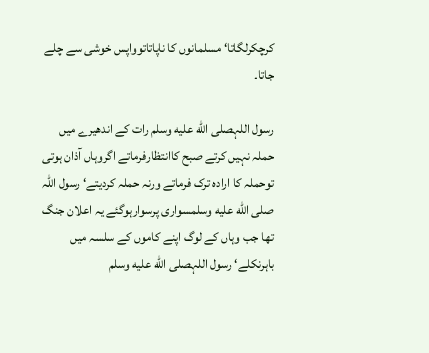کرچکرلگاتا‘ مسلمانوں کا ناپاتاتوواپس خوشی سے چلے جاتا۔

رسول اللہصلى الله عليه وسلم رات کے اندھیرے میں حملہ نہیں کرتے صبح کاانتظارفرماتے اگروہاں آذان ہوتی توحملہ کا ارادہ ترک فرماتے ورنہ حملہ کردیتے‘ رسول اللّٰہ صلى الله عليه وسلمسواری پرسوارہوگئے یہ اعلان جنگ تھا جب وہاں کے لوگ اپنے کاموں کے سلسہ میں باہرنکلے‘ رسول اللہصلى الله عليه وسلم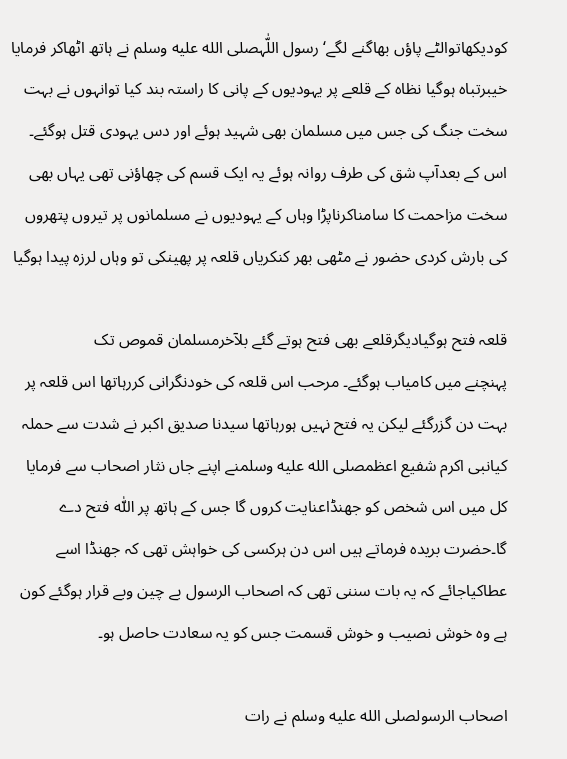کودیکھاتوالٹے پاؤں بھاگنے لگے‘ رسول اللّٰہصلى الله عليه وسلم نے ہاتھ اٹھاکر فرمایا خیبرتباہ ہوگیا نظاہ کے قلعے پر یہودیوں کے پانی کا راستہ بند کیا توانہوں نے بہت سخت جنگ کی جس میں مسلمان بھی شہید ہوئے اور دس یہودی قتل ہوگئے۔ اس کے بعدآپ شق کی طرف روانہ ہوئے یہ ایک قسم کی چھاؤنی تھی یہاں بھی سخت مزاحمت کا سامناکرناپڑا وہاں کے یہودیوں نے مسلمانوں پر تیروں پتھروں کی بارش کردی حضور نے مٹھی بھر کنکریاں قلعہ پر پھینکی تو وہاں لرزہ پیدا ہوگیا

قلعہ فتح ہوگیادیگرقلعے بھی فتح ہوتے گئے بلآخرمسلمان قموص تک
پہنچنے میں کامیاب ہوگئے۔ مرحب اس قلعہ کی خودنگرانی کررہاتھا اس قلعہ پر بہت دن گزرگئے لیکن یہ فتح نہیں ہورہاتھا سیدنا صدیق اکبر نے شدت سے حملہ کیانبی اکرم شفیع اعظمصلى الله عليه وسلمنے اپنے جاں نثار اصحاب سے فرمایا کل میں اس شخص کو جھنڈاعنایت کروں گا جس کے ہاتھ پر اللّٰہ فتح دے گا۔حضرت بریدہ فرماتے ہیں اس دن ہرکسی کی خواہش تھی کہ جھنڈا اسے عطاکیاجائے کہ یہ بات سننی تھی کہ اصحاب الرسول بے چین وبے قرار ہوگئے کون ہے وہ خوش نصیب و خوش قسمت جس کو یہ سعادت حاصل ہو۔

اصحاب الرسولصلى الله عليه وسلم نے رات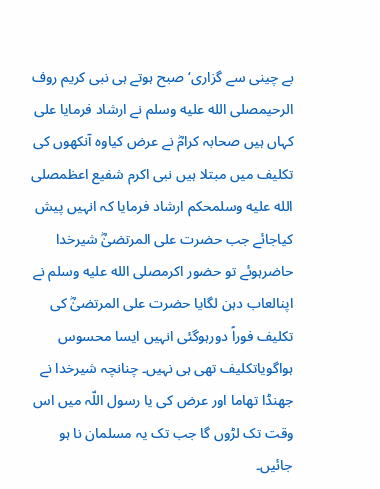بے چینی سے گزاری‘صبح ہوتے ہی نبی کریم روف الرحیمصلى الله عليه وسلم نے ارشاد فرمایا علی کہاں ہیں صحابہ کرامؓ نے عرض کیاوہ آنکھوں کی تکلیف میں مبتلا ہیں نبی اکرم شفیع اعظمصلى الله عليه وسلمحکم ارشاد فرمایا کہ انہیں پیش کیاجائے جب حضرت علی المرتضیٰؓ شیرخدا حاضرہوئے تو حضور اکرمصلى الله عليه وسلم نے اپنالعاب دہن لگایا حضرت علی المرتضیٰؓ کی تکلیف فوراً دورہوگئی انہیں ایسا محسوس ہواگویاتکلیف تھی ہی نہیں۔ چنانچہ شیرخدا نے جھنڈا تھاما اور عرض کی یا رسول اللّہ میں اس وقت تک لڑوں گا جب تک یہ مسلمان نا ہو جائیں۔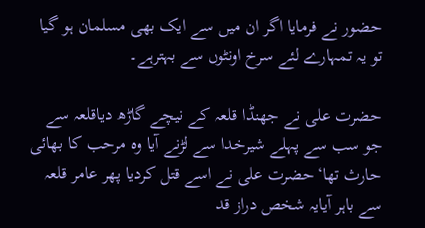حضور نے فرمایا اگر ان میں سے ایک بھی مسلمان ہو گیا تو یہ تمہارے لئے سرخ اونٹوں سے بہترہے۔

حضرت علی نے جھنڈا قلعہ کے نیچے گاڑھ دیاقلعہ سے جو سب سے پہلے شیرخدا سے لڑنے آیا وہ مرحب کا بھائی حارث تھا‘حضرت علی نے اسے قتل کردیا پھر عامر قلعہ سے باہر آیایہ شخص دراز قد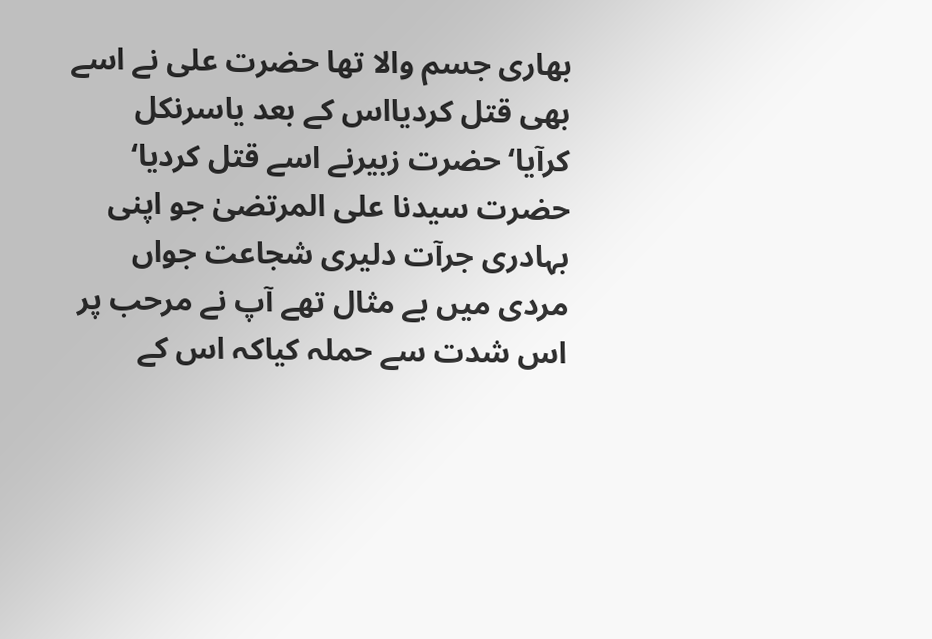بھاری جسم والا تھا حضرت علی نے اسے بھی قتل کردیااس کے بعد یاسرنکل کرآیا‘حضرت زبیرنے اسے قتل کردیا‘ حضرت سیدنا علی المرتضیٰ جو اپنی بہادری جرآت دلیری شجاعت جواں مردی میں بے مثال تھے آپ نے مرحب پر اس شدت سے حملہ کیاکہ اس کے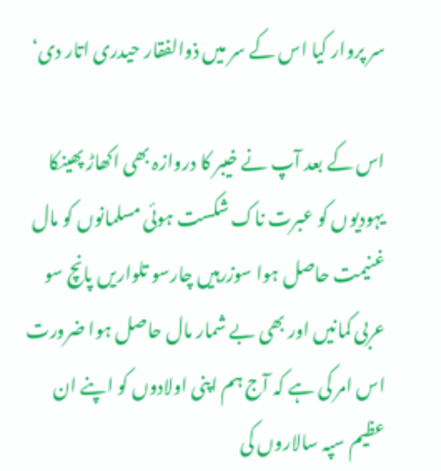سر پروار کیا اس کے سر میں ذوالفقار حیدری اتار دی‘

اس کے بعد آپ نے خیبر کا دروازہ بھی اکھاڑ پھینکا یہودیوں کو عبرت ناک شکست ہوئی مسلمانوں کو مال غنیمت حاصل ہوا سوزرہیں چارسو تلواریں پانچ سو عربی کمانیں اور بھی بے شمار مال حاصل ہوا ضرورت اس امر کی ہے کہ آج ہم اپنی اولادوں کو اپنے ان عظیم سپہ سالاروں کی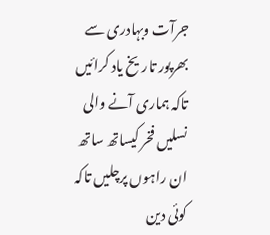جرآت وبہادری سے بھرپور تاریخ یاد کرائیں تاکہ ہماری آنے والی نسلیں فخر کیساتھ ساتھ ان راہوں پرچلیں تاکہ کوئی دین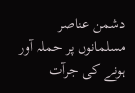دشمن عناصر مسلمانوں پر حملہ آور ہونے کی جرآت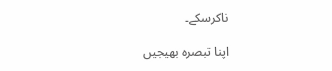ناکرسکے۔

اپنا تبصرہ بھیجیں